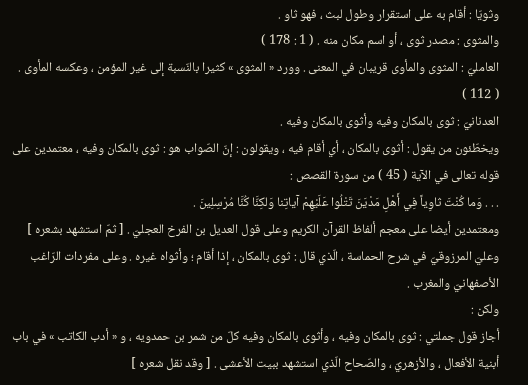وثويّا : أقام به على استقرار وطول لبث ، فهو ثاو .
والمثوى : مصدر ثوى ، أو اسم مكان منه . ( 1 : 178 )
العامليّ : المثوى والمأوى قريبان في المعنى . وورد « المثوى » كثيرا بالنّسبة إلى غير المؤمن ، وعكسه المأوى .
( 112 )
العدنانيّ : ثوى بالمكان وفيه وأثوى بالمكان وفيه .
ويخطّئون من يقول : أثوى بالمكان ، أي أقام فيه ، ويقولون : إنّ الصّواب هو : ثوى بالمكان وفيه ، معتمدين على قوله تعالى في الآية ( 45 ) من سورة القصص :
. . . وَما كُنْتَ ثاوِياً فِي أَهْلِ مَدْيَنَ تَتْلُوا عَلَيْهِمْ آياتِنا وَلكِنَّا كُنَّا مُرْسِلِينَ .
ومعتمدين أيضا على معجم ألفاظ القرآن الكريم وعلى قول العديل بن الفرخ العجليّ . [ ثمّ استشهد بشعره ]
وعليّ المرزوقيّ في شرح الحماسة ، الّذي قال : ثوى بالمكان ، إذا أقام ؛ وأثواه غيره . وعلى مفردات الرّاغب الأصفهانيّ والمغرب .
ولكن :
أجاز قول جملتي : ثوى بالمكان وفيه ، وأثوى بالمكان وفيه كلّ من شمر بن حمدويه ، و « أدب الكاتب » في باب أبنية الأفعال ، والأزهريّ ، والصّحاح الّذي استشهد ببيت الأعشى . [ وقد نقل شعره ]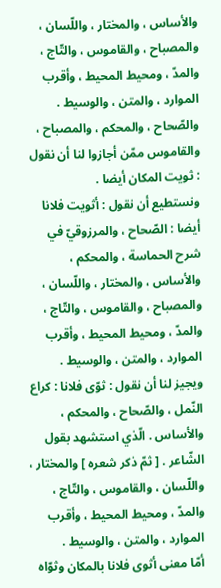والأساس ، والمختار ، واللّسان ، والمصباح ، والقاموس ، والتّاج ، والمدّ ، ومحيط المحيط ، وأقرب الموارد ، والمتن ، والوسيط .
والصّحاح ، والمحكم ، والمصباح ، والقاموس ممّن أجازوا لنا أن نقول : ثويت المكان أيضا .
ونستطيع أن نقول : أثويت فلانا أيضا : الصّحاح ، والمرزوقيّ في شرح الحماسة ، والمحكم ، والأساس ، والمختار ، واللّسان ، والمصباح ، والقاموس ، والتّاج ، والمدّ ، ومحيط المحيط ، وأقرب الموارد ، والمتن ، والوسيط .
ويجيز لنا أن نقول : ثوّى فلانا : كراع النّمل ، والصّحاح ، والمحكم ، والأساس . الّذي استشهد بقول الشّاعر . [ ثمّ ذكر شعره ] والمختار ، واللّسان ، والقاموس ، والتّاج ، والمدّ ، ومحيط المحيط ، وأقرب الموارد ، والمتن ، والوسيط .
أمّا معنى أثوى فلانا بالمكان وثوّاه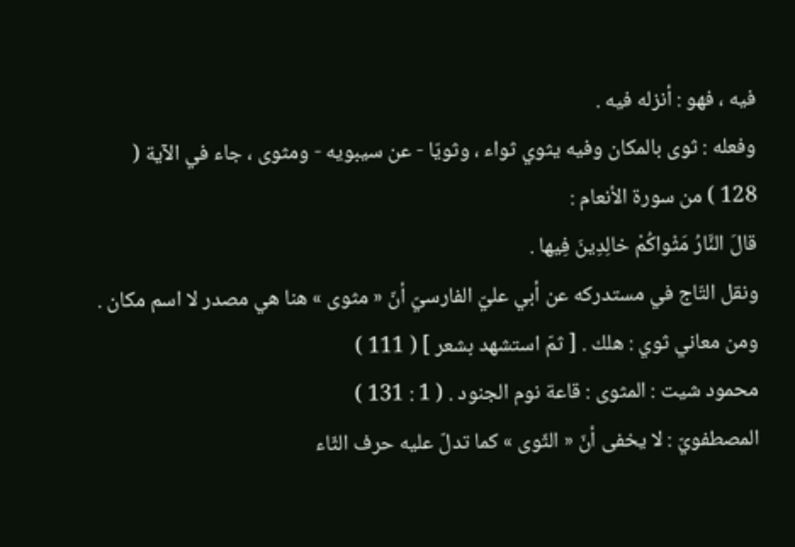فيه ، فهو : أنزله فيه .
وفعله : ثوى بالمكان وفيه يثوي ثواء ، وثويّا - عن سيبويه - ومثوى ، جاء في الآية ( 128 ) من سورة الأنعام :
قالَ النَّارُ مَثْواكُمْ خالِدِينَ فِيها .
ونقل التّاج في مستدركه عن أبي عليّ الفارسيّ أنّ « مثوى » هنا هي مصدر لا اسم مكان .
ومن معاني ثوي : هلك . [ ثمّ استشهد بشعر ] ( 111 )
محمود شيت : المثوى : قاعة نوم الجنود . ( 1 : 131 )
المصطفويّ : لا يخفى أنّ « الثّوى » كما تدلّ عليه حرف الثّاء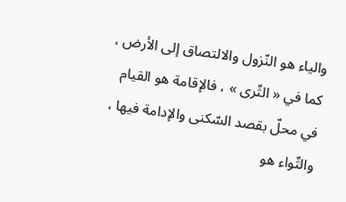والياء هو النّزول والالتصاق إلى الأرض ، كما في « الثّرى » ، فالإقامة هو القيام في محلّ بقصد السّكنى والإدامة فيها ، والثّواء هو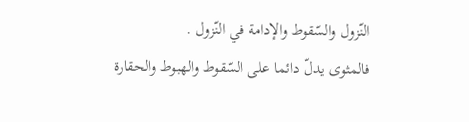النّزول والسّقوط والإدامة في النّزول .
فالمثوى يدلّ دائما على السّقوط والهبوط والحقارة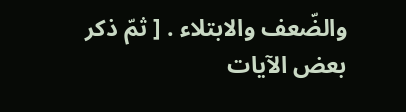والضّعف والابتلاء . [ ثمّ ذكر بعض الآيات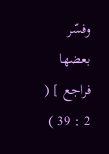وفسّر بعضها فراجع ] ( 2 : 39 )